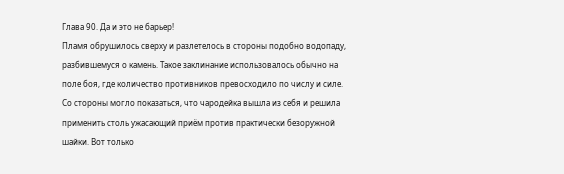Глава 90. Да и это не барьер!
Пламя обрушилось сверху и разлетелось в стороны подобно водопаду, разбившемуся о камень. Такое заклинание использовалось обычно на поле боя, где количество противников превосходило по числу и силе.
Со стороны могло показаться, что чародейка вышла из себя и решила применить столь ужасающий приём против практически безоружной шайки. Вот только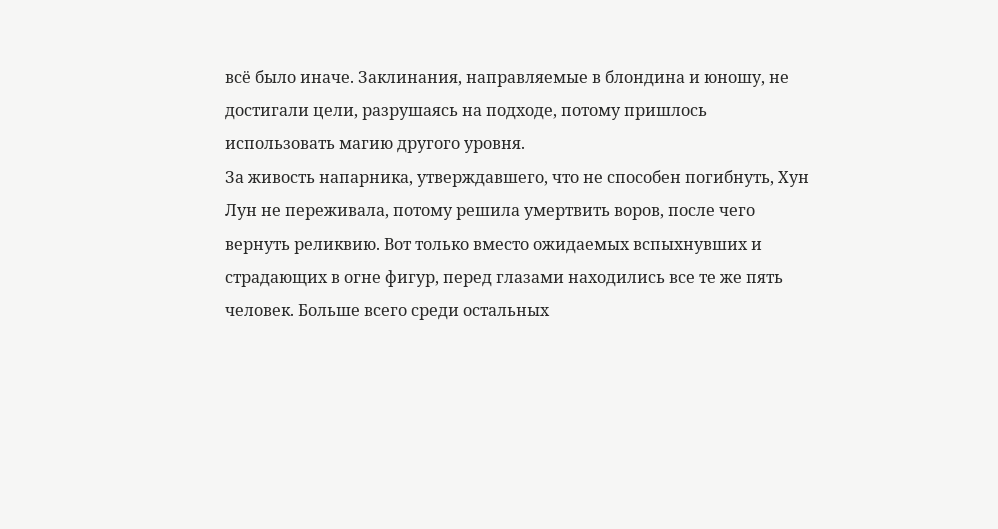всё было иначе. Заклинания, направляемые в блондина и юношу, не достигали цели, разрушаясь на подходе, потому пришлось использовать магию другого уровня.
За живость напарника, утверждавшего, что не способен погибнуть, Хун Лун не переживала, потому решила умертвить воров, после чего вернуть реликвию. Вот только вместо ожидаемых вспыхнувших и страдающих в огне фигур, перед глазами находились все те же пять человек. Больше всего среди остальных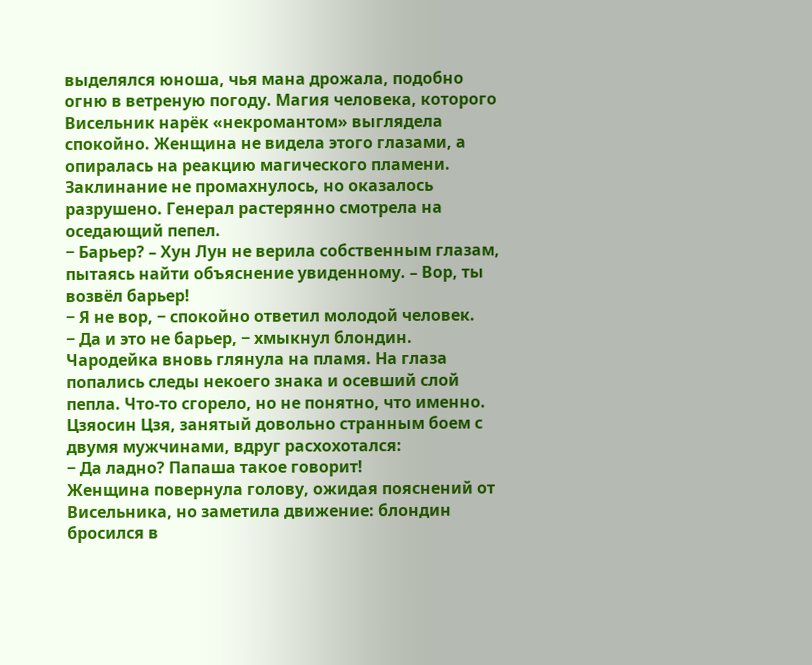выделялся юноша, чья мана дрожала, подобно огню в ветреную погоду. Магия человека, которого Висельник нарёк «некромантом» выглядела спокойно. Женщина не видела этого глазами, а опиралась на реакцию магического пламени.
Заклинание не промахнулось, но оказалось разрушено. Генерал растерянно смотрела на оседающий пепел.
− Барьер? – Хун Лун не верила собственным глазам, пытаясь найти объяснение увиденному. – Вор, ты возвёл барьер!
− Я не вор, − спокойно ответил молодой человек.
− Да и это не барьер, − хмыкнул блондин.
Чародейка вновь глянула на пламя. На глаза попались следы некоего знака и осевший слой пепла. Что-то сгорело, но не понятно, что именно.
Цзяосин Цзя, занятый довольно странным боем с двумя мужчинами, вдруг расхохотался:
− Да ладно? Папаша такое говорит!
Женщина повернула голову, ожидая пояснений от Висельника, но заметила движение: блондин бросился в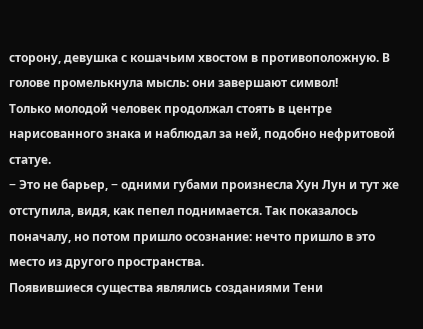сторону, девушка с кошачьим хвостом в противоположную. В голове промелькнула мысль: они завершают символ!
Только молодой человек продолжал стоять в центре нарисованного знака и наблюдал за ней, подобно нефритовой статуе.
− Это не барьер, − одними губами произнесла Хун Лун и тут же отступила, видя, как пепел поднимается. Так показалось поначалу, но потом пришло осознание: нечто пришло в это место из другого пространства.
Появившиеся существа являлись созданиями Тени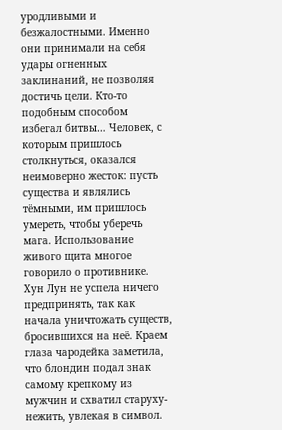уродливыми и безжалостными. Именно они принимали на себя удары огненных заклинаний, не позволяя достичь цели. Кто-то подобным способом избегал битвы… Человек, с которым пришлось столкнуться, оказался неимоверно жесток: пусть существа и являлись тёмными, им пришлось умереть, чтобы уберечь мага. Использование живого щита многое говорило о противнике.
Хун Лун не успела ничего предпринять, так как начала уничтожать существ, бросившихся на неё. Краем глаза чародейка заметила, что блондин подал знак самому крепкому из мужчин и схватил старуху-нежить, увлекая в символ.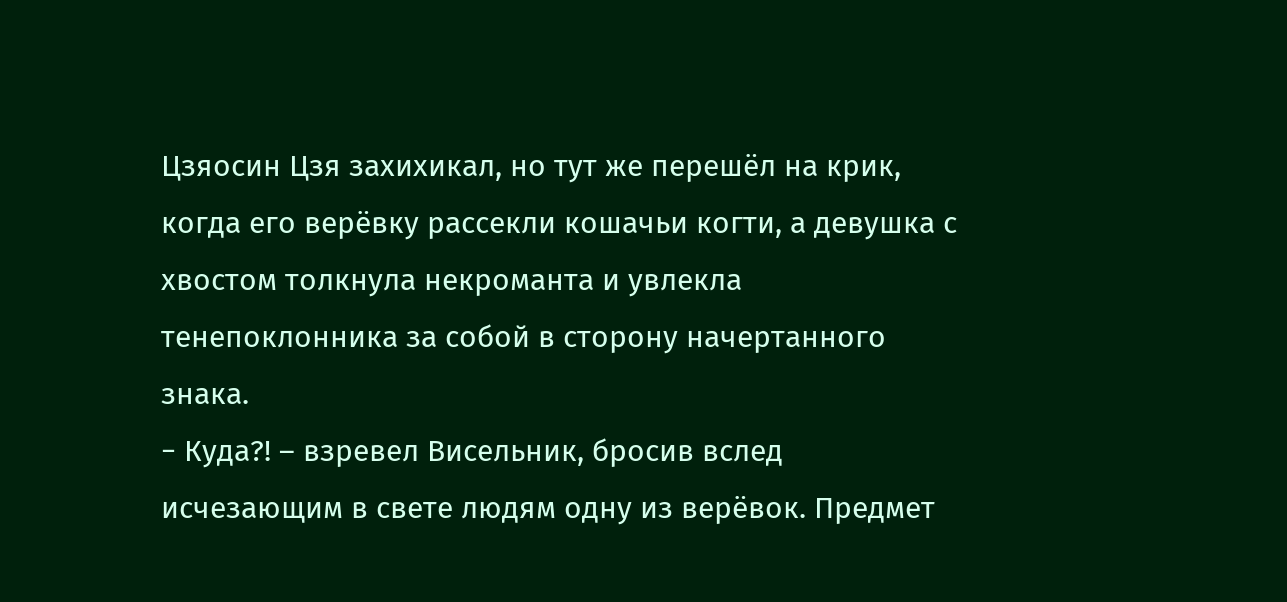Цзяосин Цзя захихикал, но тут же перешёл на крик, когда его верёвку рассекли кошачьи когти, а девушка с хвостом толкнула некроманта и увлекла тенепоклонника за собой в сторону начертанного знака.
− Куда?! – взревел Висельник, бросив вслед исчезающим в свете людям одну из верёвок. Предмет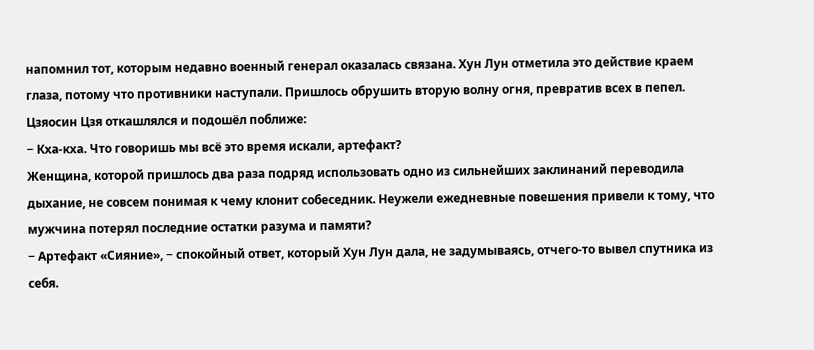напомнил тот, которым недавно военный генерал оказалась связана. Хун Лун отметила это действие краем глаза, потому что противники наступали. Пришлось обрушить вторую волну огня, превратив всех в пепел.
Цзяосин Цзя откашлялся и подошёл поближе:
− Кха-кха. Что говоришь мы всё это время искали, артефакт?
Женщина, которой пришлось два раза подряд использовать одно из сильнейших заклинаний переводила дыхание, не совсем понимая к чему клонит собеседник. Неужели ежедневные повешения привели к тому, что мужчина потерял последние остатки разума и памяти?
− Артефакт «Сияние», − спокойный ответ, который Хун Лун дала, не задумываясь, отчего-то вывел спутника из себя.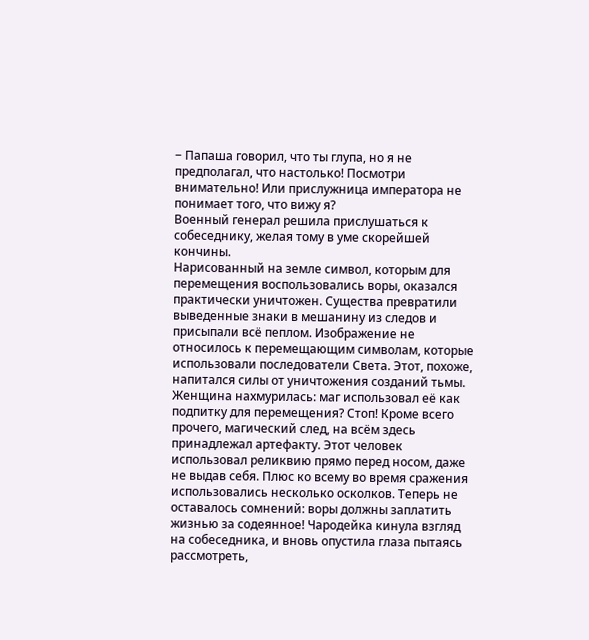− Папаша говорил, что ты глупа, но я не предполагал, что настолько! Посмотри внимательно! Или прислужница императора не понимает того, что вижу я?
Военный генерал решила прислушаться к собеседнику, желая тому в уме скорейшей кончины.
Нарисованный на земле символ, которым для перемещения воспользовались воры, оказался практически уничтожен. Существа превратили выведенные знаки в мешанину из следов и присыпали всё пеплом. Изображение не относилось к перемещающим символам, которые использовали последователи Света. Этот, похоже, напитался силы от уничтожения созданий тьмы.
Женщина нахмурилась: маг использовал её как подпитку для перемещения? Стоп! Кроме всего прочего, магический след, на всём здесь принадлежал артефакту. Этот человек использовал реликвию прямо перед носом, даже не выдав себя. Плюс ко всему во время сражения использовались несколько осколков. Теперь не оставалось сомнений: воры должны заплатить жизнью за содеянное! Чародейка кинула взгляд на собеседника, и вновь опустила глаза пытаясь рассмотреть,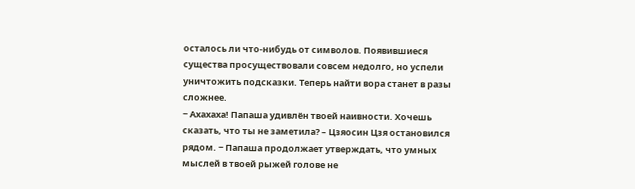осталось ли что-нибудь от символов. Появившиеся существа просуществовали совсем недолго, но успели уничтожить подсказки. Теперь найти вора станет в разы сложнее.
− Ахахаха! Папаша удивлён твоей наивности. Хочешь сказать, что ты не заметила? – Цзяосин Цзя остановился рядом. − Папаша продолжает утверждать, что умных мыслей в твоей рыжей голове не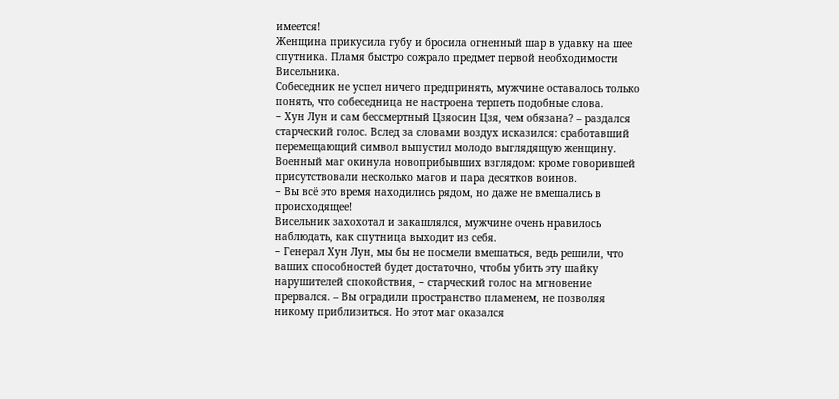имеется!
Женщина прикусила губу и бросила огненный шар в удавку на шее спутника. Пламя быстро сожрало предмет первой необходимости Висельника.
Собеседник не успел ничего предпринять, мужчине оставалось только понять, что собеседница не настроена терпеть подобные слова.
− Хун Лун и сам бессмертный Цзяосин Цзя, чем обязана? – раздался старческий голос. Вслед за словами воздух исказился: сработавший перемещающий символ выпустил молодо выглядящую женщину.
Военный маг окинула новоприбывших взглядом: кроме говорившей присутствовали несколько магов и пара десятков воинов.
− Вы всё это время находились рядом, но даже не вмешались в происходящее!
Висельник захохотал и закашлялся, мужчине очень нравилось наблюдать, как спутница выходит из себя.
− Генерал Хун Лун, мы бы не посмели вмешаться, ведь решили, что ваших способностей будет достаточно, чтобы убить эту шайку нарушителей спокойствия, − старческий голос на мгновение прервался. – Вы оградили пространство пламенем, не позволяя никому приблизиться. Но этот маг оказался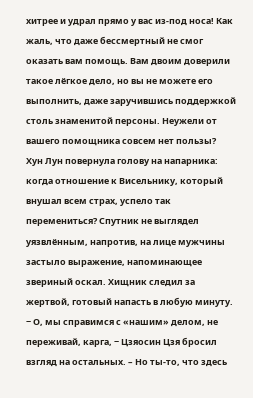хитрее и удрал прямо у вас из-под носа! Как жаль, что даже бессмертный не смог оказать вам помощь. Вам двоим доверили такое лёгкое дело, но вы не можете его выполнить, даже заручившись поддержкой столь знаменитой персоны. Неужели от вашего помощника совсем нет пользы?
Хун Лун повернула голову на напарника: когда отношение к Висельнику, который внушал всем страх, успело так перемениться? Спутник не выглядел уязвлённым, напротив, на лице мужчины застыло выражение, напоминающее звериный оскал. Хищник следил за жертвой, готовый напасть в любую минуту.
− О, мы справимся с «нашим» делом, не переживай, карга, − Цзяосин Цзя бросил взгляд на остальных. – Но ты-то, что здесь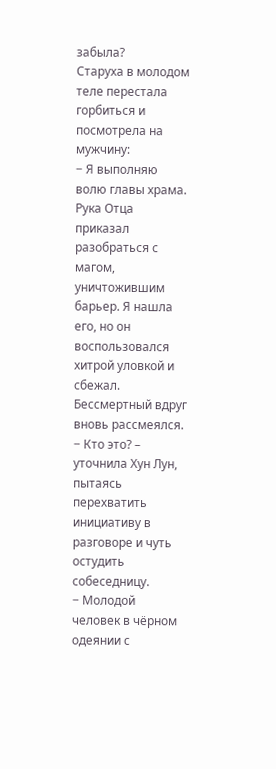забыла?
Старуха в молодом теле перестала горбиться и посмотрела на мужчину:
− Я выполняю волю главы храма. Рука Отца приказал разобраться с магом, уничтожившим барьер. Я нашла его, но он воспользовался хитрой уловкой и сбежал.
Бессмертный вдруг вновь рассмеялся.
− Кто это? – уточнила Хун Лун, пытаясь перехватить инициативу в разговоре и чуть остудить собеседницу.
− Молодой человек в чёрном одеянии с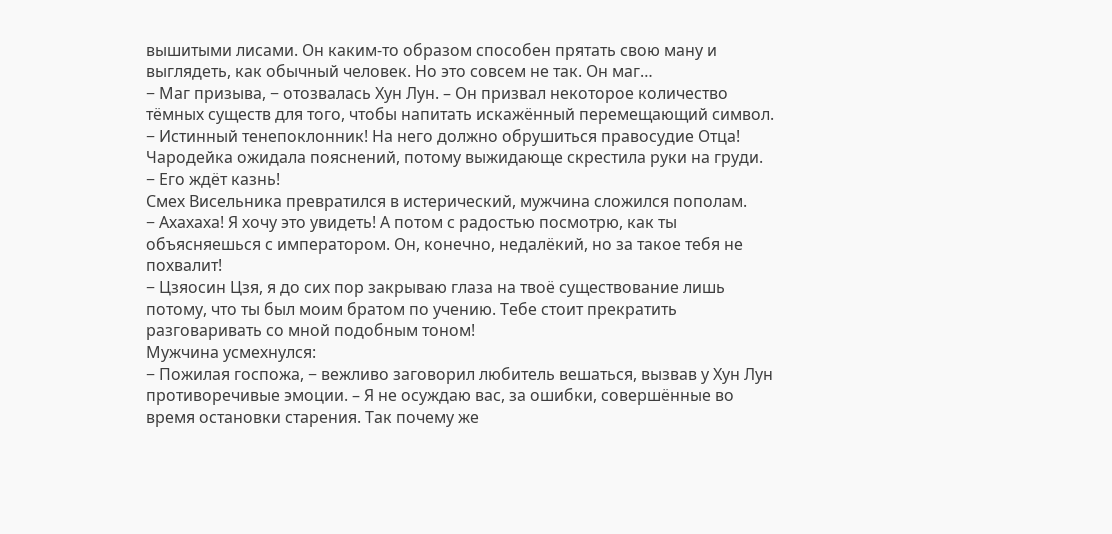вышитыми лисами. Он каким-то образом способен прятать свою ману и выглядеть, как обычный человек. Но это совсем не так. Он маг…
− Маг призыва, − отозвалась Хун Лун. – Он призвал некоторое количество тёмных существ для того, чтобы напитать искажённый перемещающий символ.
− Истинный тенепоклонник! На него должно обрушиться правосудие Отца!
Чародейка ожидала пояснений, потому выжидающе скрестила руки на груди.
− Его ждёт казнь!
Смех Висельника превратился в истерический, мужчина сложился пополам.
− Ахахаха! Я хочу это увидеть! А потом с радостью посмотрю, как ты объясняешься с императором. Он, конечно, недалёкий, но за такое тебя не похвалит!
− Цзяосин Цзя, я до сих пор закрываю глаза на твоё существование лишь потому, что ты был моим братом по учению. Тебе стоит прекратить разговаривать со мной подобным тоном!
Мужчина усмехнулся:
− Пожилая госпожа, − вежливо заговорил любитель вешаться, вызвав у Хун Лун противоречивые эмоции. – Я не осуждаю вас, за ошибки, совершённые во время остановки старения. Так почему же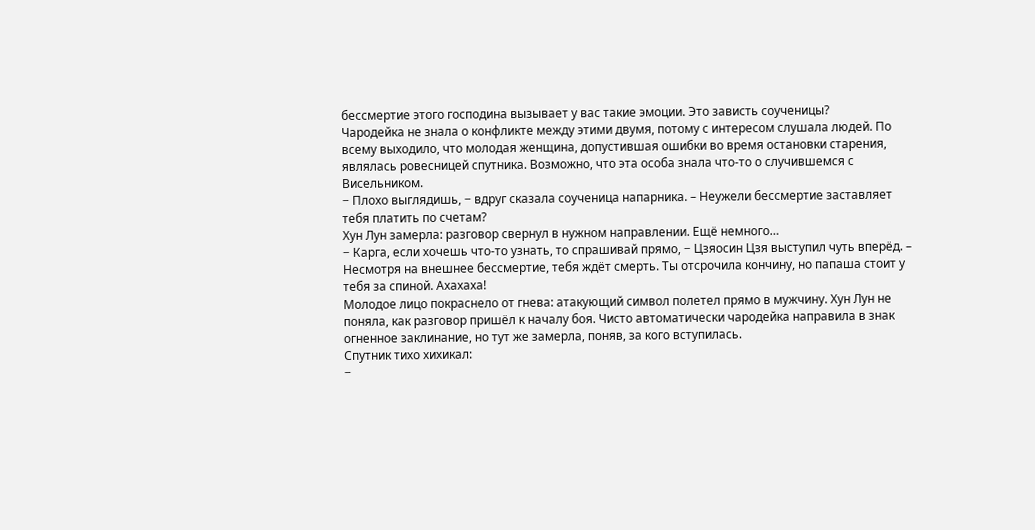бессмертие этого господина вызывает у вас такие эмоции. Это зависть соученицы?
Чародейка не знала о конфликте между этими двумя, потому с интересом слушала людей. По всему выходило, что молодая женщина, допустившая ошибки во время остановки старения, являлась ровесницей спутника. Возможно, что эта особа знала что-то о случившемся с Висельником.
− Плохо выглядишь, − вдруг сказала соученица напарника. – Неужели бессмертие заставляет тебя платить по счетам?
Хун Лун замерла: разговор свернул в нужном направлении. Ещё немного…
− Карга, если хочешь что-то узнать, то спрашивай прямо, − Цзяосин Цзя выступил чуть вперёд. – Несмотря на внешнее бессмертие, тебя ждёт смерть. Ты отсрочила кончину, но папаша стоит у тебя за спиной. Ахахаха!
Молодое лицо покраснело от гнева: атакующий символ полетел прямо в мужчину. Хун Лун не поняла, как разговор пришёл к началу боя. Чисто автоматически чародейка направила в знак огненное заклинание, но тут же замерла, поняв, за кого вступилась.
Спутник тихо хихикал:
−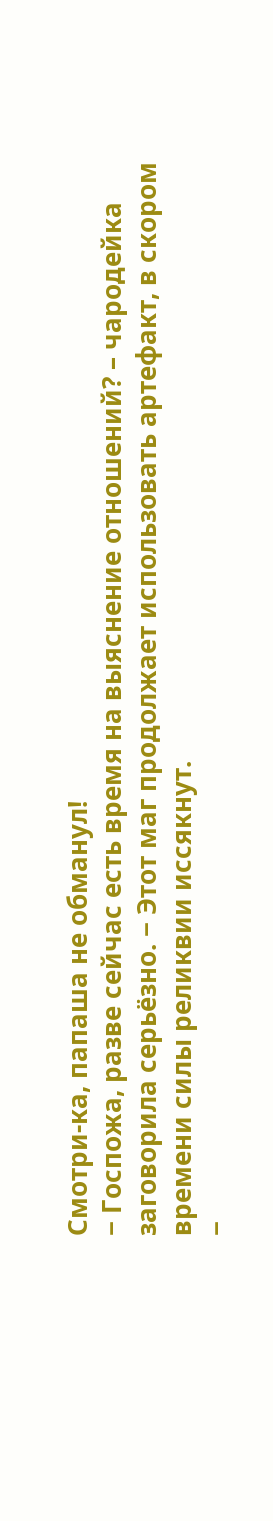Смотри-ка, папаша не обманул!
− Госпожа, разве сейчас есть время на выяснение отношений? – чародейка заговорила серьёзно. − Этот маг продолжает использовать артефакт, в скором времени силы реликвии иссякнут.
−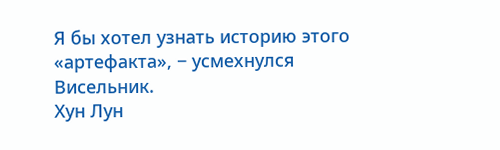Я бы хотел узнать историю этого «артефакта», − усмехнулся Висельник.
Хун Лун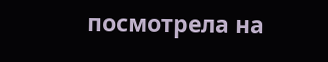посмотрела на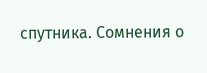спутника. Сомнения о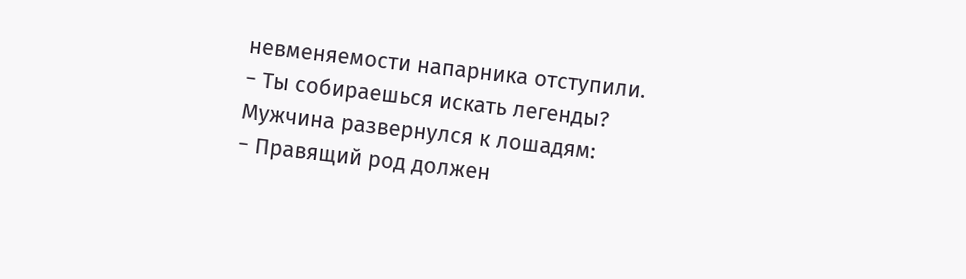невменяемости напарника отступили.
− Ты собираешься искать легенды?
Мужчина развернулся к лошадям:
− Правящий род должен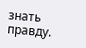знать правду.